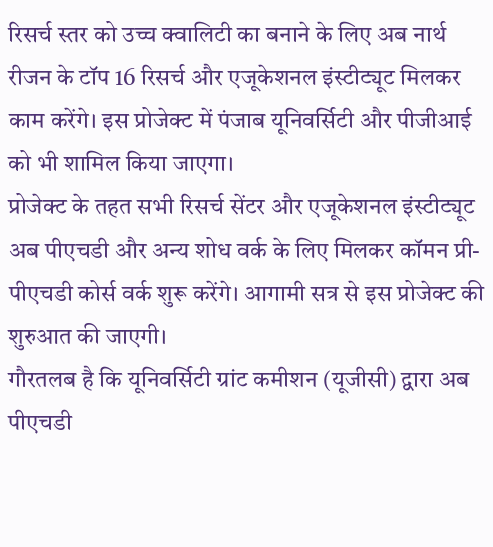रिसर्च स्तर को उच्च क्वालिटी का बनाने के लिए अब नार्थ रीजन के टॉप 16 रिसर्च और एजूकेशनल इंस्टीट्यूट मिलकर काम करेंगे। इस प्रोजेक्ट में पंजाब यूनिवर्सिटी और पीजीआई को भी शामिल किया जाएगा।
प्रोजेक्ट के तहत सभी रिसर्च सेंटर और एजूकेशनल इंस्टीट्यूट अब पीएचडी और अन्य शोध वर्क के लिए मिलकर कॉमन प्री-पीएचडी कोर्स वर्क शुरू करेंगे। आगामी सत्र से इस प्रोजेक्ट की शुरुआत की जाएगी।
गौरतलब है कि यूनिवर्सिटी ग्रांट कमीशन (यूजीसी) द्वारा अब पीएचडी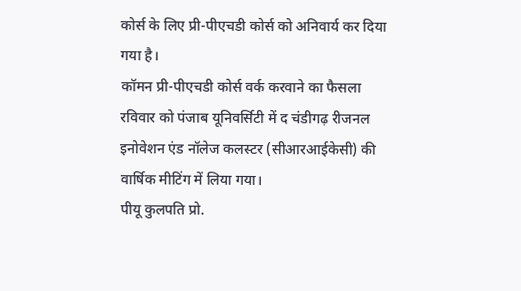कोर्स के लिए प्री-पीएचडी कोर्स को अनिवार्य कर दिया गया है।
कॉमन प्री-पीएचडी कोर्स वर्क करवाने का फैसला रविवार को पंजाब यूनिवर्सिटी में द चंडीगढ़ रीजनल इनोवेशन एंड नॉलेज कलस्टर (सीआरआईकेसी) की वार्षिक मीटिंग में लिया गया।
पीयू कुलपति प्रो.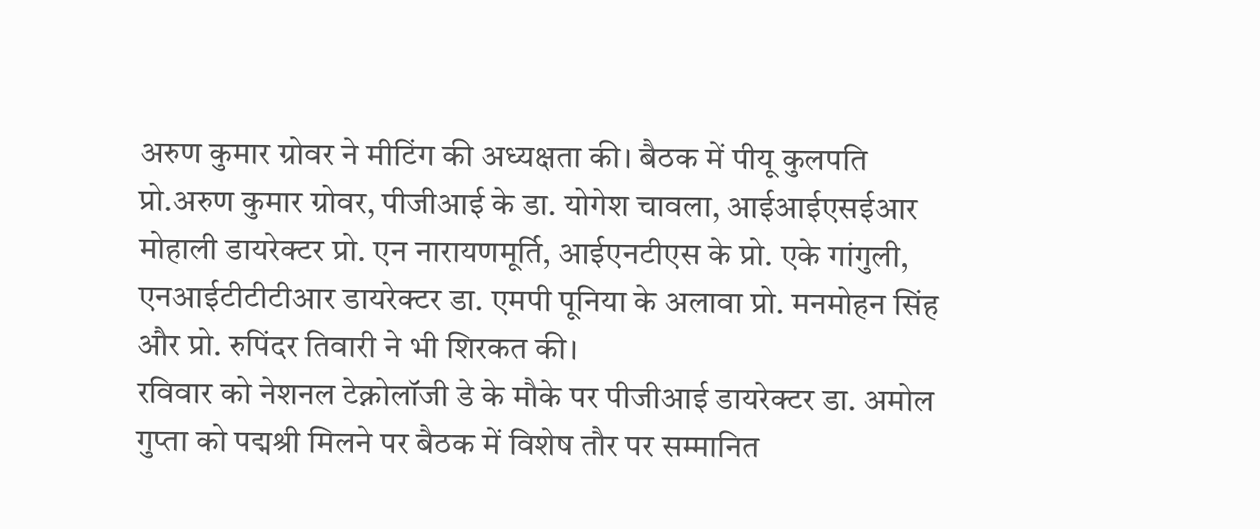अरुण कुमार ग्रोवर ने मीटिंग की अध्यक्षता की। बैठक में पीयू कुलपति प्रो.अरुण कुमार ग्रोवर, पीजीआई के डा. योगेश चावला, आईआईएसईआर मोहाली डायरेक्टर प्रो. एन नारायणमूर्ति, आईएनटीएस के प्रो. एके गांगुली, एनआईटीटीटीआर डायरेक्टर डा. एमपी पूनिया के अलावा प्रो. मनमोहन सिंह और प्रो. रुपिंदर तिवारी ने भी शिरकत की।
रविवार को नेशनल टेक्नोलॉजी डे के मौके पर पीजीआई डायरेक्टर डा. अमोल गुप्ता को पद्मश्री मिलने पर बैठक में विशेष तौर पर सम्मानित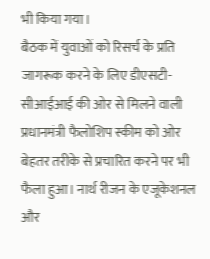भी किया गया।
बैठक में युवाओं को रिसर्च के प्रति जागरूक करने के लिए डीएसटी-सीआईआई की ओर से मिलने वाली प्रधानमंत्री फैलोशिप स्कीम को ओर बेहतर तरीके से प्रचारित करने पर भी फैला हुआ। नार्थ रीजन के एजूकेशनल और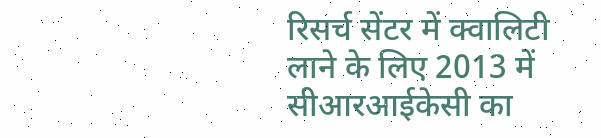रिसर्च सेंटर में क्वालिटी लाने के लिए 2013 में सीआरआईकेसी का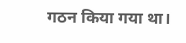गठन किया गया था।